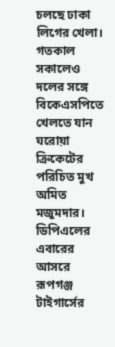চলছে ঢাকা লিগের খেলা। গতকাল সকালেও দলের সঙ্গে বিকেএসপিতে খেলতে যান ঘরোয়া ক্রিকেটের পরিচিত মুখ অমিত মজুমদার। ডিপিএলের এবারের আসরে রূপগঞ্জ টাইগার্সের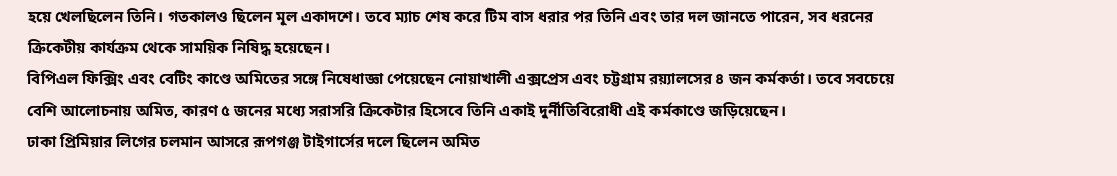হয়ে খেলছিলেন তিনি। গতকালও ছিলেন মূল একাদশে। তবে ম্যাচ শেষ করে টিম বাস ধরার পর তিনি এবং তার দল জানতে পারেন, সব ধরনের ক্রিকেটীয় কার্যক্রম থেকে সাময়িক নিষিদ্ধ হয়েছেন।
বিপিএল ফিক্সিং এবং বেটিং কাণ্ডে অমিতের সঙ্গে নিষেধাজ্ঞা পেয়েছেন নোয়াখালী এক্সপ্রেস এবং চট্টগ্রাম রয়্যালসের ৪ জন কর্মকর্তা। তবে সবচেয়ে বেশি আলোচনায় অমিত, কারণ ৫ জনের মধ্যে সরাসরি ক্রিকেটার হিসেবে তিনি একাই দুর্নীতিবিরোধী এই কর্মকাণ্ডে জড়িয়েছেন।
ঢাকা প্রিমিয়ার লিগের চলমান আসরে রূপগঞ্জ টাইগার্সের দলে ছিলেন অমিত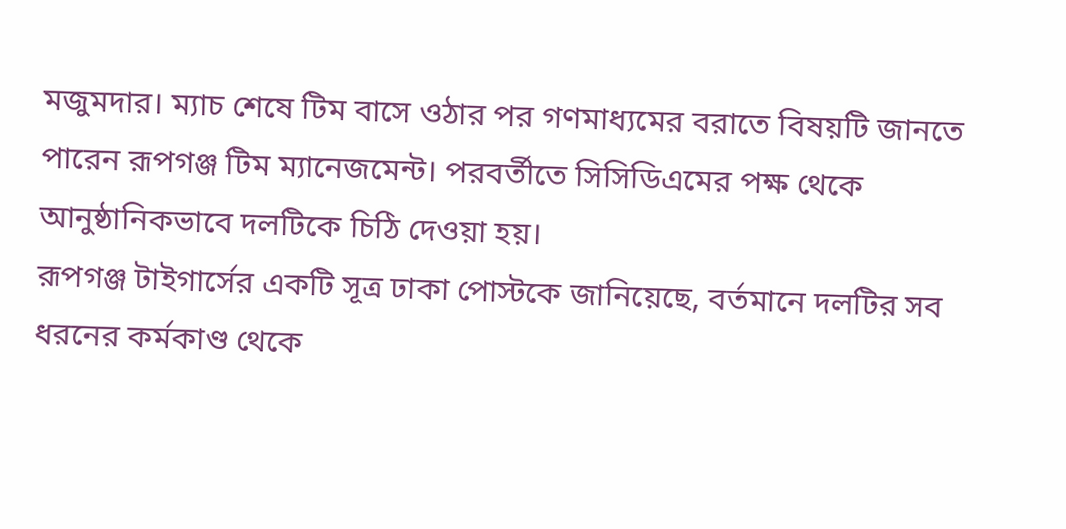মজুমদার। ম্যাচ শেষে টিম বাসে ওঠার পর গণমাধ্যমের বরাতে বিষয়টি জানতে পারেন রূপগঞ্জ টিম ম্যানেজমেন্ট। পরবর্তীতে সিসিডিএমের পক্ষ থেকে আনুষ্ঠানিকভাবে দলটিকে চিঠি দেওয়া হয়।
রূপগঞ্জ টাইগার্সের একটি সূত্র ঢাকা পোস্টকে জানিয়েছে, বর্তমানে দলটির সব ধরনের কর্মকাণ্ড থেকে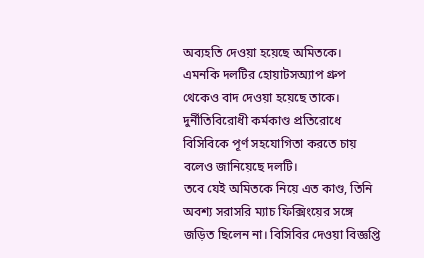অব্যহতি দেওয়া হয়েছে অমিতকে। এমনকি দলটির হোয়াটসঅ্যাপ গ্রুপ থেকেও বাদ দেওয়া হয়েছে তাকে। দুর্নীতিবিরোধী কর্মকাণ্ড প্রতিরোধে বিসিবিকে পূর্ণ সহযোগিতা করতে চায় বলেও জানিয়েছে দলটি।
তবে যেই অমিতকে নিয়ে এত কাণ্ড, তিনি অবশ্য সরাসরি ম্যাচ ফিক্সিংয়ের সঙ্গে জড়িত ছিলেন না। বিসিবির দেওয়া বিজ্ঞপ্তি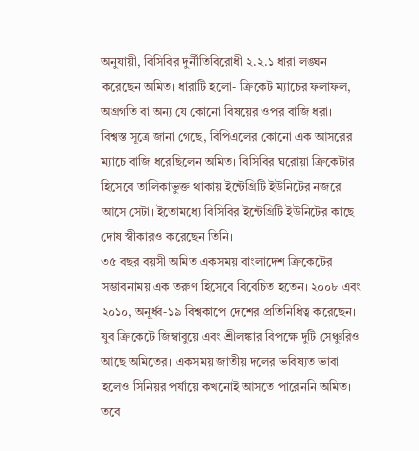অনুযায়ী, বিসিবির দুর্নীতিবিরোধী ২.২.১ ধারা লঙ্ঘন করেছেন অমিত। ধারাটি হলো- ক্রিকেট ম্যাচের ফলাফল, অগ্রগতি বা অন্য যে কোনো বিষয়ের ওপর বাজি ধরা।
বিশ্বস্ত সূত্রে জানা গেছে, বিপিএলের কোনো এক আসরের ম্যাচে বাজি ধরেছিলেন অমিত। বিসিবির ঘরোয়া ক্রিকেটার হিসেবে তালিকাভুক্ত থাকায় ইন্টেগ্রিটি ইউনিটের নজরে আসে সেটা। ইতোমধ্যে বিসিবির ইন্টেগ্রিটি ইউনিটের কাছে দোষ স্বীকারও করেছেন তিনি।
৩৫ বছর বয়সী অমিত একসময় বাংলাদেশ ক্রিকেটের সম্ভাবনাময় এক তরুণ হিসেবে বিবেচিত হতেন। ২০০৮ এবং ২০১০, অনূর্ধ্ব-১৯ বিশ্বকাপে দেশের প্রতিনিধিত্ব করেছেন। যুব ক্রিকেটে জিম্বাবুয়ে এবং শ্রীলঙ্কার বিপক্ষে দুটি সেঞ্চুরিও আছে অমিতের। একসময় জাতীয় দলের ভবিষ্যত ভাবা হলেও সিনিয়র পর্যায়ে কখনোই আসতে পারেননি অমিত। তবে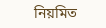নিয়মিত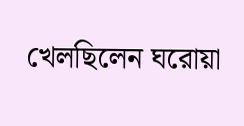খেলছিলেন ঘরোয়া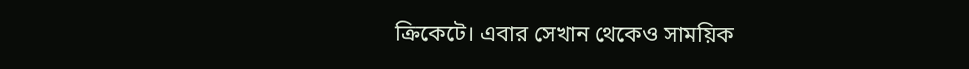ক্রিকেটে। এবার সেখান থেকেও সাময়িক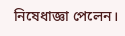নিষেধাজ্ঞা পেলেন।